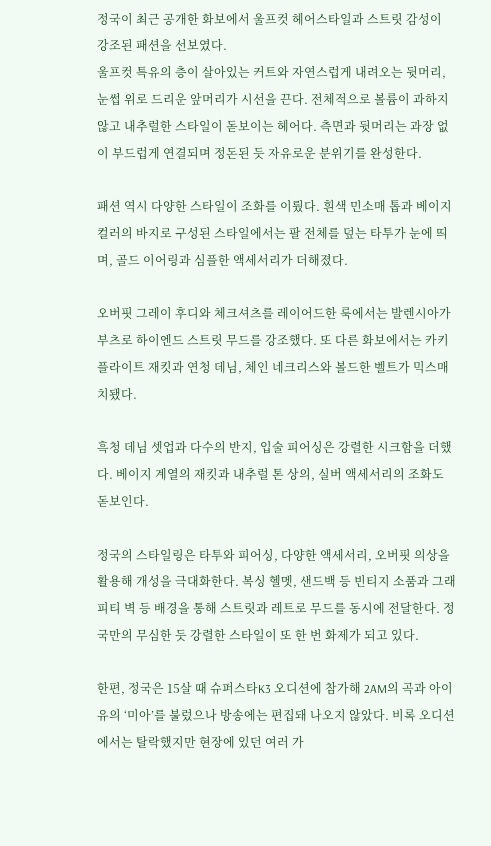정국이 최근 공개한 화보에서 울프컷 헤어스타일과 스트릿 감성이 강조된 패션을 선보였다.
울프컷 특유의 층이 살아있는 커트와 자연스럽게 내려오는 뒷머리, 눈썹 위로 드리운 앞머리가 시선을 끈다. 전체적으로 볼륨이 과하지 않고 내추럴한 스타일이 돋보이는 헤어다. 측면과 뒷머리는 과장 없이 부드럽게 연결되며 정돈된 듯 자유로운 분위기를 완성한다.

패션 역시 다양한 스타일이 조화를 이뤘다. 흰색 민소매 톱과 베이지 컬러의 바지로 구성된 스타일에서는 팔 전체를 덮는 타투가 눈에 띄며, 골드 이어링과 심플한 액세서리가 더해졌다.

오버핏 그레이 후디와 체크셔츠를 레이어드한 룩에서는 발렌시아가 부츠로 하이엔드 스트릿 무드를 강조했다. 또 다른 화보에서는 카키 플라이트 재킷과 연청 데님, 체인 네크리스와 볼드한 벨트가 믹스매치됐다.

흑청 데님 셋업과 다수의 반지, 입술 피어싱은 강렬한 시크함을 더했다. 베이지 계열의 재킷과 내추럴 톤 상의, 실버 액세서리의 조화도 돋보인다.

정국의 스타일링은 타투와 피어싱, 다양한 액세서리, 오버핏 의상을 활용해 개성을 극대화한다. 복싱 헬멧, 샌드백 등 빈티지 소품과 그래피티 벽 등 배경을 통해 스트릿과 레트로 무드를 동시에 전달한다. 정국만의 무심한 듯 강렬한 스타일이 또 한 번 화제가 되고 있다.

한편, 정국은 15살 때 슈퍼스타K3 오디션에 참가해 2AM의 곡과 아이유의 ‘미아’를 불렀으나 방송에는 편집돼 나오지 않았다. 비록 오디션에서는 탈락했지만 현장에 있던 여러 가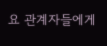요 관계자들에게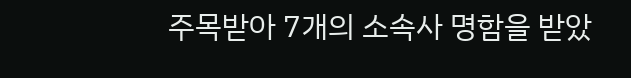주목받아 7개의 소속사 명함을 받았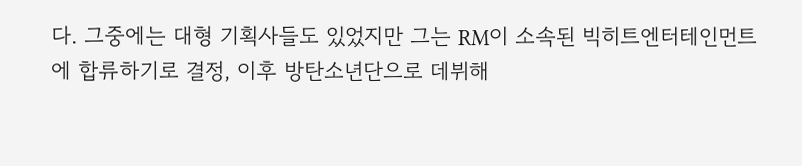다. 그중에는 대형 기획사들도 있었지만 그는 RM이 소속된 빅히트엔터테인먼트에 합류하기로 결정, 이후 방탄소년단으로 데뷔해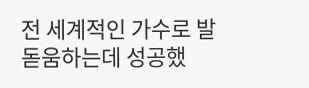전 세계적인 가수로 발돋움하는데 성공했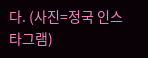다. (사진=정국 인스타그램)